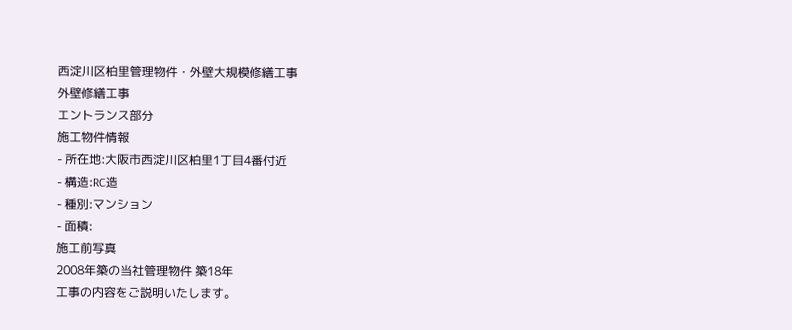西淀川区柏里管理物件・外壁大規模修繕工事
外壁修繕工事
エントランス部分
施工物件情報
- 所在地:大阪市西淀川区柏里1丁目4番付近
- 構造:RC造
- 種別:マンション
- 面積:
施工前写真
2008年築の当社管理物件 築18年
工事の内容をご説明いたします。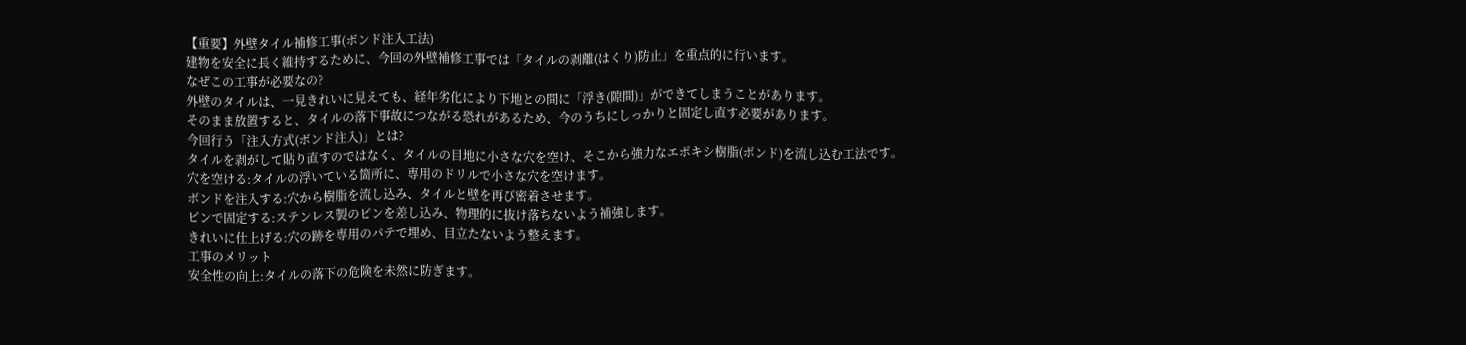【重要】外壁タイル補修工事(ボンド注入工法)
建物を安全に長く維持するために、今回の外壁補修工事では「タイルの剥離(はくり)防止」を重点的に行います。
なぜこの工事が必要なの?
外壁のタイルは、一見きれいに見えても、経年劣化により下地との間に「浮き(隙間)」ができてしまうことがあります。
そのまま放置すると、タイルの落下事故につながる恐れがあるため、今のうちにしっかりと固定し直す必要があります。
今回行う「注入方式(ボンド注入)」とは?
タイルを剥がして貼り直すのではなく、タイルの目地に小さな穴を空け、そこから強力なエポキシ樹脂(ボンド)を流し込む工法です。
穴を空ける:タイルの浮いている箇所に、専用のドリルで小さな穴を空けます。
ボンドを注入する:穴から樹脂を流し込み、タイルと壁を再び密着させます。
ピンで固定する:ステンレス製のピンを差し込み、物理的に抜け落ちないよう補強します。
きれいに仕上げる:穴の跡を専用のパテで埋め、目立たないよう整えます。
工事のメリット
安全性の向上:タイルの落下の危険を未然に防ぎます。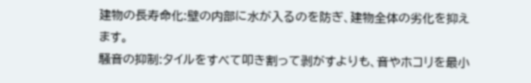建物の長寿命化:壁の内部に水が入るのを防ぎ、建物全体の劣化を抑えます。
騒音の抑制:タイルをすべて叩き割って剥がすよりも、音やホコリを最小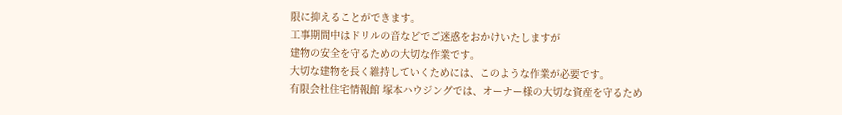限に抑えることができます。
工事期間中はドリルの音などでご迷惑をおかけいたしますが
建物の安全を守るための大切な作業です。
大切な建物を長く維持していくためには、このような作業が必要です。
有限会社住宅情報館 塚本ハウジングでは、オーナー様の大切な資産を守るため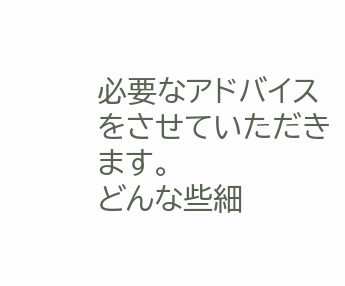必要なアドバイスをさせていただきます。
どんな些細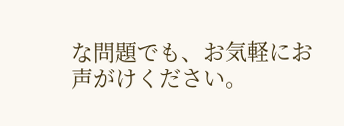な問題でも、お気軽にお声がけください。